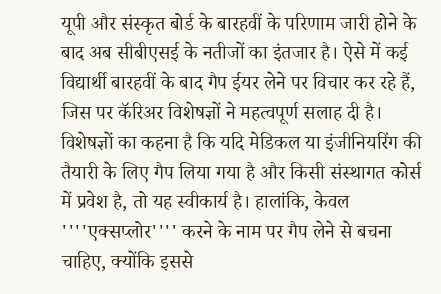यूपी और संस्कृत बोर्ड के बारहवीं के परिणाम जारी होने के बाद अब सीबीएसई के नतीजों का इंतजार है। ऐसे में कई विद्यार्थी बारहवीं के बाद गैप ईयर लेने पर विचार कर रहे हैं, जिस पर कॅरिअर विशेषज्ञों ने महत्वपूर्ण सलाह दी है।
विशेषज्ञों का कहना है कि यदि मेडिकल या इंजीनियरिंग की तैयारी के लिए गैप लिया गया है और किसी संस्थागत कोर्स में प्रवेश है, तो यह स्वीकार्य है। हालांकि, केवल ''''एक्सप्लोर'''' करने के नाम पर गैप लेने से बचना चाहिए, क्योंकि इससे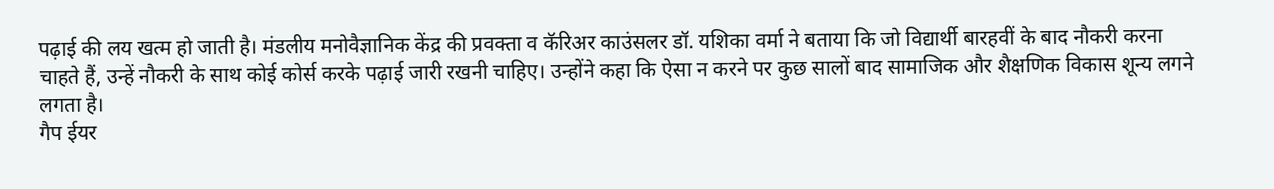पढ़ाई की लय खत्म हो जाती है। मंडलीय मनोवैज्ञानिक केंद्र की प्रवक्ता व कॅरिअर काउंसलर डॉ. यशिका वर्मा ने बताया कि जो विद्यार्थी बारहवीं के बाद नौकरी करना चाहते हैं, उन्हें नौकरी के साथ कोई कोर्स करके पढ़ाई जारी रखनी चाहिए। उन्होंने कहा कि ऐसा न करने पर कुछ सालों बाद सामाजिक और शैक्षणिक विकास शून्य लगने लगता है।
गैप ईयर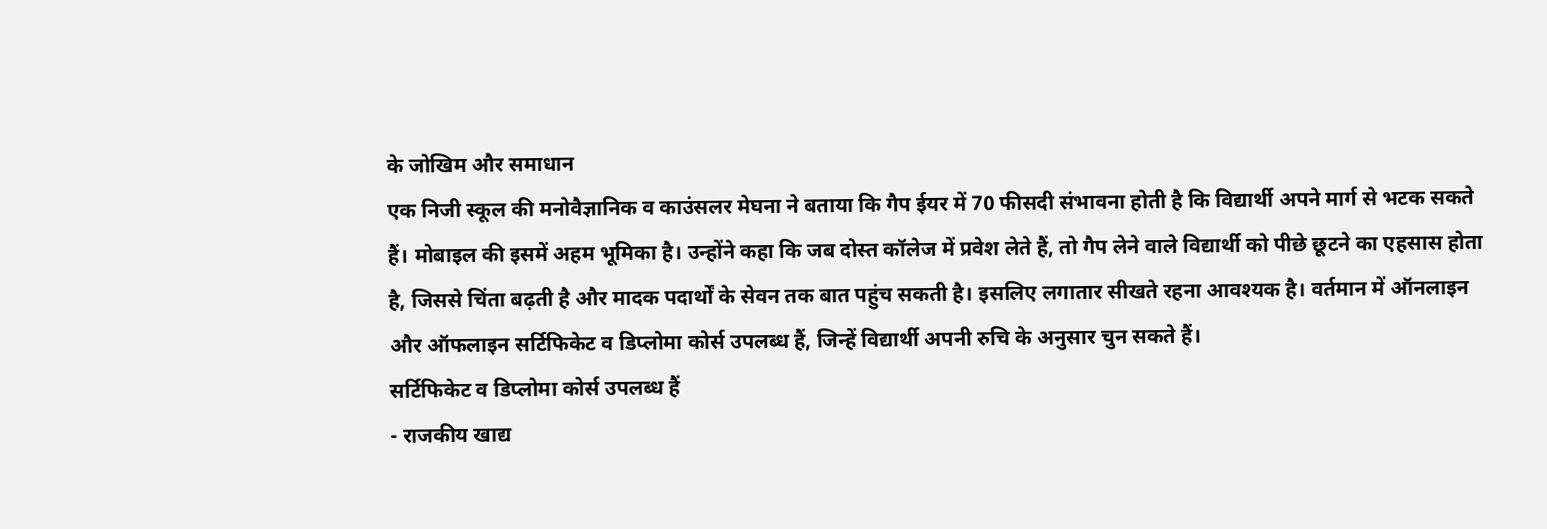के जोखिम और समाधान
एक निजी स्कूल की मनोवैज्ञानिक व काउंसलर मेघना ने बताया कि गैप ईयर में 70 फीसदी संभावना होती है कि विद्यार्थी अपने मार्ग से भटक सकते हैं। मोबाइल की इसमें अहम भूमिका है। उन्होंने कहा कि जब दोस्त कॉलेज में प्रवेश लेते हैं, तो गैप लेने वाले विद्यार्थी को पीछे छूटने का एहसास होता है, जिससे चिंता बढ़ती है और मादक पदार्थों के सेवन तक बात पहुंच सकती है। इसलिए लगातार सीखते रहना आवश्यक है। वर्तमान में ऑनलाइन और ऑफलाइन सर्टिफिकेट व डिप्लोमा कोर्स उपलब्ध हैं, जिन्हें विद्यार्थी अपनी रुचि के अनुसार चुन सकते हैं।
सर्टिफिकेट व डिप्लोमा कोर्स उपलब्ध हैं
- राजकीय खाद्य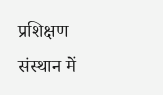प्रशिक्षण संस्थान में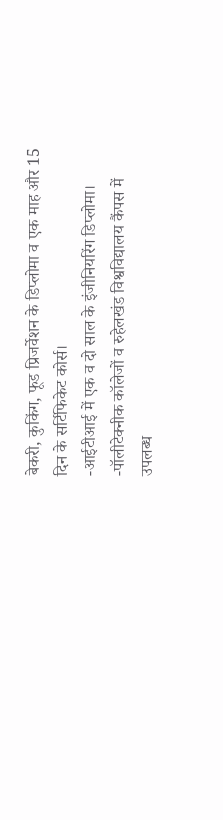बेकरी, कुकिंग, फूड प्रिजर्वेशन के डिप्लोमा व एक माह और 15 दिन के सर्टिफिकेट कोर्स।
-आईटीआई में एक व दो साल के इंजीनियरिंग डिप्लोमा।
-पॉलीटेक्नीक कॉलेजों व रुहेलखंड विश्वविद्यालय कैंपस में उपलब्ध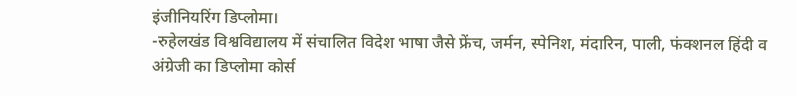इंजीनियरिंग डिप्लोमा।
-रुहेलखंड विश्वविद्यालय में संचालित विदेश भाषा जैसे फ्रेंच, जर्मन, स्पेनिश, मंदारिन, पाली, फंक्शनल हिंदी व अंग्रेजी का डिप्लोमा कोर्स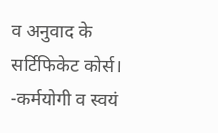व अनुवाद के सर्टिफिकेट कोर्स।
-कर्मयोगी व स्वयं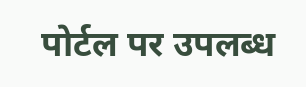पोर्टल पर उपलब्ध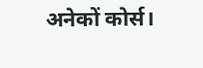अनेकों कोर्स।